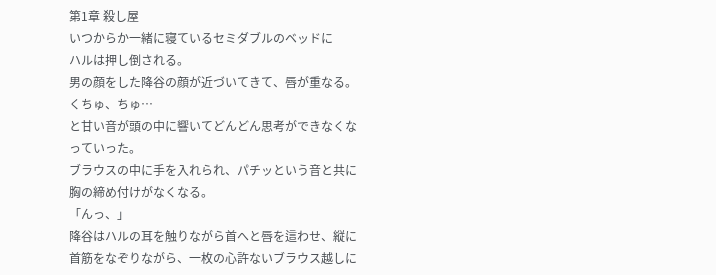第1章 殺し屋
いつからか一緒に寝ているセミダブルのベッドに
ハルは押し倒される。
男の顔をした降谷の顔が近づいてきて、唇が重なる。
くちゅ、ちゅ…
と甘い音が頭の中に響いてどんどん思考ができなくなっていった。
ブラウスの中に手を入れられ、パチッという音と共に胸の締め付けがなくなる。
「んっ、」
降谷はハルの耳を触りながら首へと唇を這わせ、縦に首筋をなぞりながら、一枚の心許ないブラウス越しに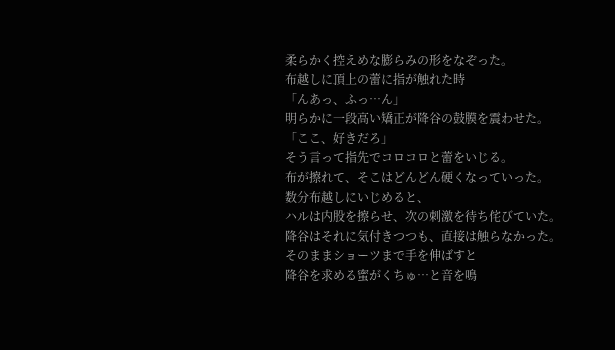柔らかく控えめな膨らみの形をなぞった。
布越しに頂上の蕾に指が触れた時
「んあっ、ふっ…ん」
明らかに一段高い矯正が降谷の鼓膜を震わせた。
「ここ、好きだろ」
そう言って指先でコロコロと蕾をいじる。
布が擦れて、そこはどんどん硬くなっていった。
数分布越しにいじめると、
ハルは内股を擦らせ、次の刺激を待ち侘びていた。
降谷はそれに気付きつつも、直接は触らなかった。
そのままショーツまで手を伸ばすと
降谷を求める蜜がくちゅ…と音を鳴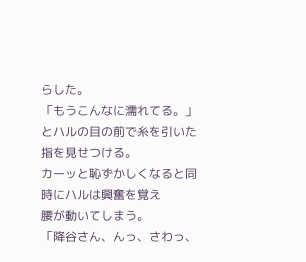らした。
「もうこんなに濡れてる。」
とハルの目の前で糸を引いた指を見せつける。
カーッと恥ずかしくなると同時にハルは興奮を覚え
腰が動いてしまう。
「降谷さん、んっ、さわっ、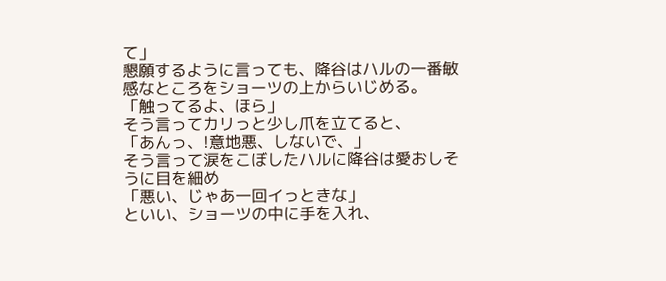て」
懇願するように言っても、降谷はハルの一番敏感なところをショーツの上からいじめる。
「触ってるよ、ほら」
そう言ってカリっと少し爪を立てると、
「あんっ、!意地悪、しないで、」
そう言って涙をこぼしたハルに降谷は愛おしそうに目を細め
「悪い、じゃあ一回イっときな」
といい、ショーツの中に手を入れ、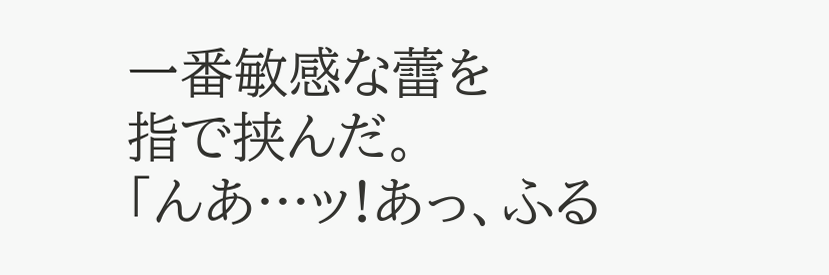一番敏感な蕾を
指で挟んだ。
「んあ…ッ!あっ、ふる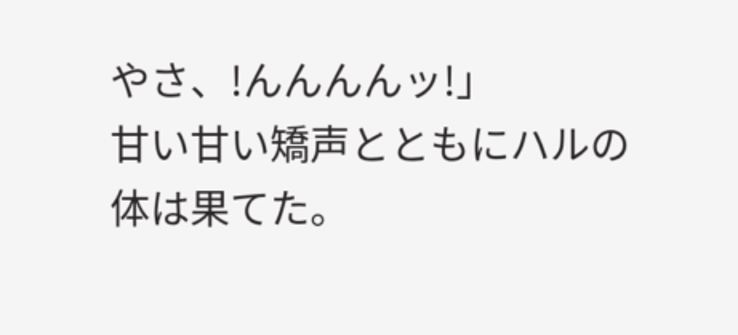やさ、!んんんんッ!」
甘い甘い矯声とともにハルの体は果てた。